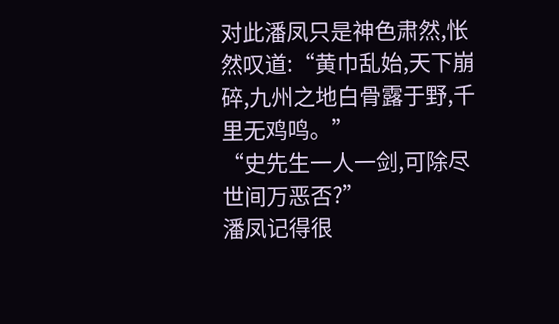对此潘凤只是神色肃然,怅然叹道:“黄巾乱始,天下崩碎,九州之地白骨露于野,千里无鸡鸣。”
“史先生一人一剑,可除尽世间万恶否?”
潘凤记得很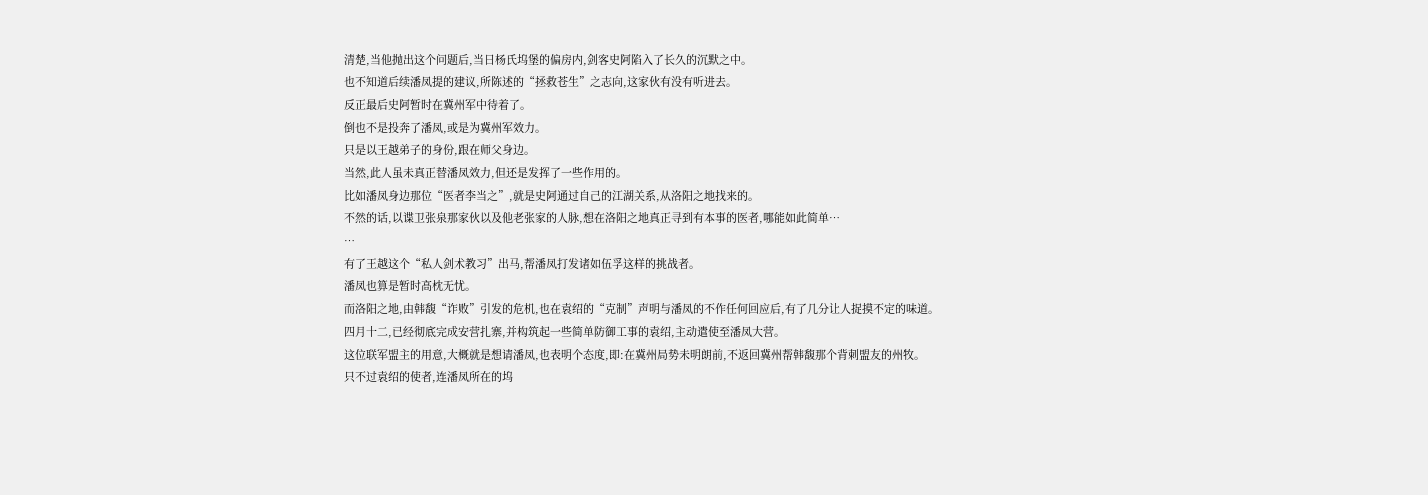清楚,当他抛出这个问题后,当日杨氏坞堡的偏房内,剑客史阿陷入了长久的沉默之中。
也不知道后续潘凤提的建议,所陈述的“拯救苍生”之志向,这家伙有没有听进去。
反正最后史阿暂时在冀州军中待着了。
倒也不是投奔了潘凤,或是为冀州军效力。
只是以王越弟子的身份,跟在师父身边。
当然,此人虽未真正替潘凤效力,但还是发挥了一些作用的。
比如潘凤身边那位“医者李当之”,就是史阿通过自己的江湖关系,从洛阳之地找来的。
不然的话,以谍卫张泉那家伙以及他老张家的人脉,想在洛阳之地真正寻到有本事的医者,哪能如此简单…
…
有了王越这个“私人剑术教习”出马,帮潘凤打发诸如伍孚这样的挑战者。
潘凤也算是暂时高枕无忧。
而洛阳之地,由韩馥“诈败”引发的危机,也在袁绍的“克制”声明与潘凤的不作任何回应后,有了几分让人捉摸不定的味道。
四月十二,已经彻底完成安营扎寨,并构筑起一些简单防御工事的袁绍,主动遣使至潘凤大营。
这位联军盟主的用意,大概就是想请潘凤,也表明个态度,即:在冀州局势未明朗前,不返回冀州帮韩馥那个背刺盟友的州牧。
只不过袁绍的使者,连潘凤所在的坞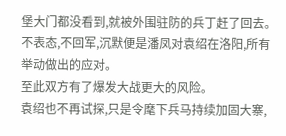堡大门都没看到,就被外围驻防的兵丁赶了回去。
不表态,不回军,沉默便是潘凤对袁绍在洛阳,所有举动做出的应对。
至此双方有了爆发大战更大的风险。
袁绍也不再试探,只是令麾下兵马持续加固大寨,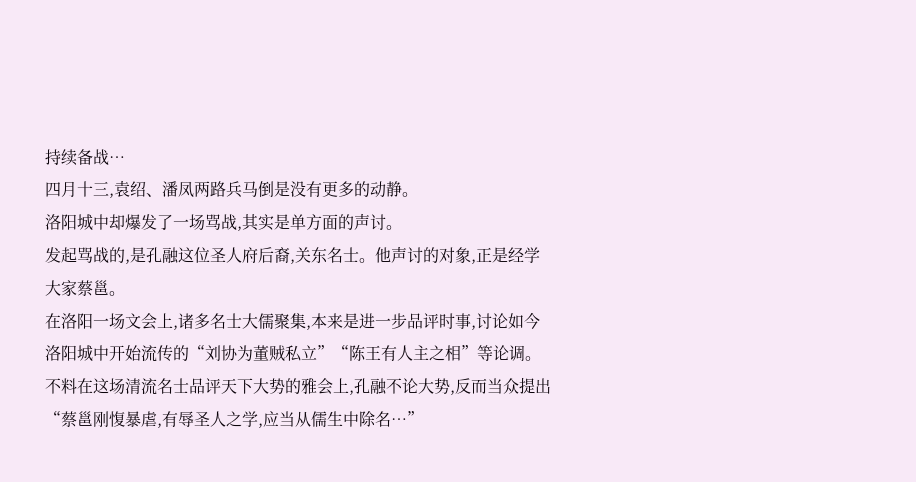持续备战…
四月十三,袁绍、潘凤两路兵马倒是没有更多的动静。
洛阳城中却爆发了一场骂战,其实是单方面的声讨。
发起骂战的,是孔融这位圣人府后裔,关东名士。他声讨的对象,正是经学大家蔡邕。
在洛阳一场文会上,诸多名士大儒聚集,本来是进一步品评时事,讨论如今洛阳城中开始流传的“刘协为董贼私立”“陈王有人主之相”等论调。
不料在这场清流名士品评天下大势的雅会上,孔融不论大势,反而当众提出“蔡邕刚愎暴虐,有辱圣人之学,应当从儒生中除名…”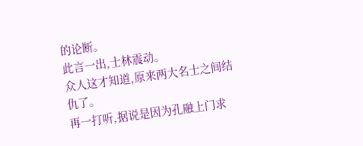的论断。
此言一出,士林震动。
众人这才知道,原来两大名士之间结仇了。
再一打听,据说是因为孔融上门求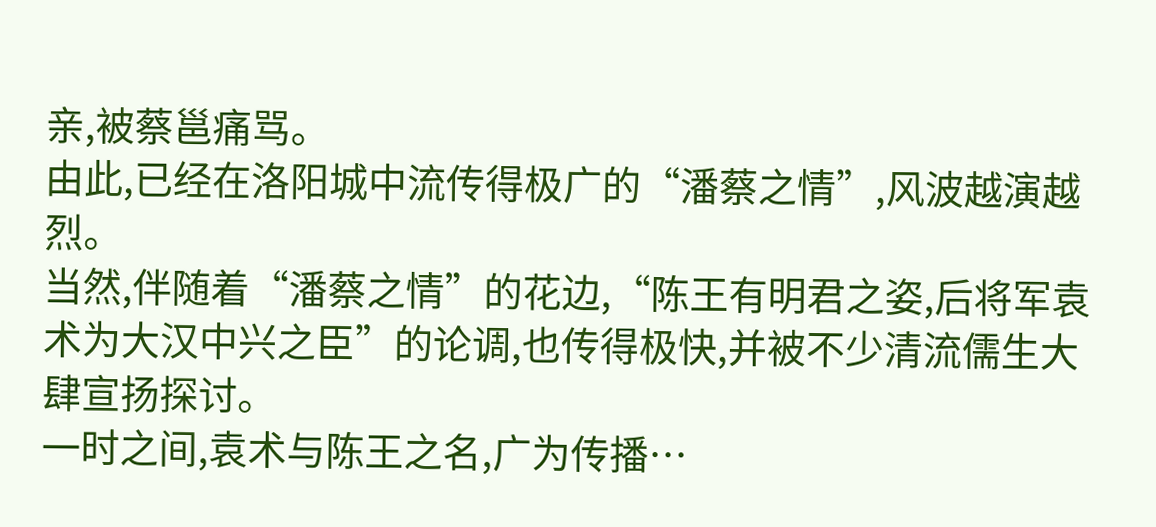亲,被蔡邕痛骂。
由此,已经在洛阳城中流传得极广的“潘蔡之情”,风波越演越烈。
当然,伴随着“潘蔡之情”的花边,“陈王有明君之姿,后将军袁术为大汉中兴之臣”的论调,也传得极快,并被不少清流儒生大肆宣扬探讨。
一时之间,袁术与陈王之名,广为传播…